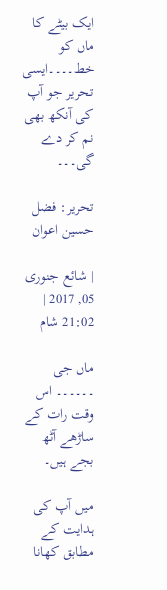ایک بیٹے کا ماں کو خط۔۔۔۔ایسی تحریر جو آپ کی آنکھ بھی نم کر دے گی۔۔۔

تحریر: فضل حسین اعوان

| شائع جنوری 05, 2017 | 21:02 شام

ماں جی ۔۔۔۔۔۔ اس وقت رات کے ساڑھے آٹھ بجے ہیں۔

میں آپ کی ہدایت کے مطابق کھانا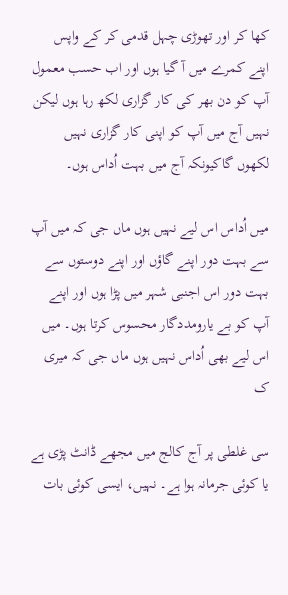کھا کر اور تھوڑی چہل قدمی کر کے واپس اپنے کمرے میں آ گیا ہوں اور اب حسب معمول آپ کو دن بھر کی کار گزاری لکھ رہا ہوں لیکن نہیں آج میں آپ کو اپنی کار گزاری نہیں لکھوں گاکیونکہ آج میں بہت اُداس ہوں۔

میں اُداس اس لیے نہیں ہوں ماں جی کہ میں آپ سے بہت دور اپنے گاؤں اور اپنے دوستوں سے بہت دور اس اجنبی شہر میں پڑا ہوں اور اپنے آپ کو بے یارومددگار محسوس کرتا ہوں۔ میں اس لیے بھی اُداس نہیں ہوں ماں جی کہ میری ک

سی غلطی پر آج کالج میں مجھے ڈانٹ پڑی ہے یا کوئی جرمانہ ہوا ہے۔ نہیں، ایسی کوئی بات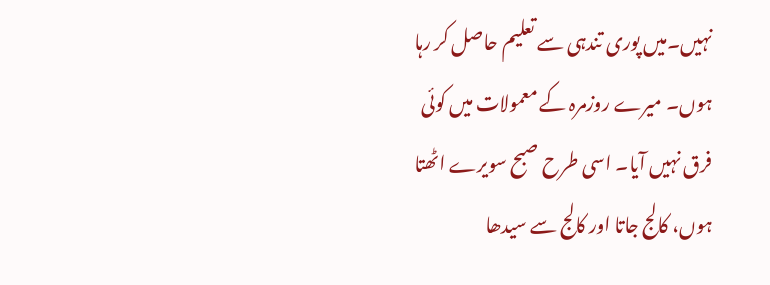نہیں۔میں پوری تندہی سے تعلیم حاصل کر رہا ہوں۔ میرے روزمرہ کے معمولات میں کوئی فرق نہیں آیا۔ اسی طرح صبح سویرے اٹھتا ہوں، کالج جاتا اور کالج سے سیدھا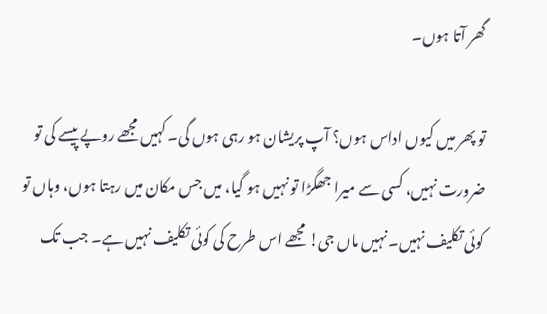گھر آتا ہوں۔

تو پھر میں کیوں اداس ہوں؟ آپ پریشان ہو رہی ہوں گی۔ کہیں مجھے روپے پیسے کی تو ضرورت نہیں، کسی سے میرا جھگڑا تو نہیں ہو گیا، میں جس مکان میں رہتا ہوں، وہاں تو کوئی تکلیف نہیں۔ نہیں ماں جی! مجھے اس طرح کی کوئی تکلیف نہیں ہے۔ جب تک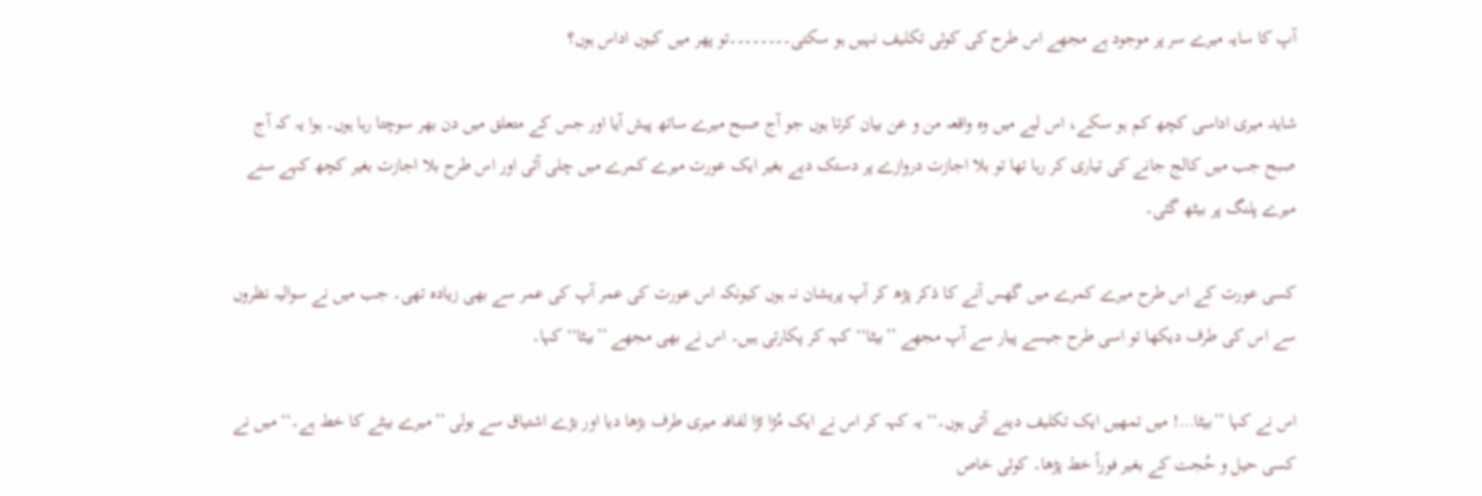آپ کا سایہ میرے سر پر موجود ہے مجھے اس طرح کی کوئی تکلیف نہیں ہو سکتی۔۔۔۔۔۔۔۔تو پھر میں کیوں اداس ہوں؟

شاید میری اداسی کچھ کم ہو سکے، اس لیے میں وہ واقعہ من و عن بیان کرتا ہوں جو آج صبح میرے ساتھ پیش آیا اور جس کے متعلق میں دن بھر سوچتا رہا ہوں۔ ہوا یہ کہ آج صبح جب میں کالج جانے کی تیاری کر رہا تھا تو بلا اجازت دروازے پر دستک دیے بغیر ایک عورت میرے کمرے میں چلی آئی اور اس طرح بلا اجازت بغیر کچھ کہے سنے میرے پلنگ پر بیٹھ گئی۔

کسی عورت کے اس طرح میرے کمرے میں گھس آنے کا ذکر پڑھ کر آپ پریشان نہ ہوں کیونکہ اس عورت کی عمر آپ کی عمر سے بھی زیادہ تھی۔ جب میں نے سوالیہ نظروں سے اس کی طرف دیکھا تو اسی طرح جیسے پیار سے آپ مجھے ’’بیٹا‘‘ کہہ کر پکارتی ہیں۔ اس نے بھی مجھے ’’بیٹا‘‘ کہا۔

اس نے کہا ’’بیٹا…! میں تمھیں ایک تکلیف دینے آئی ہوں۔‘‘ یہ کہہ کر اس نے ایک مُڑا تڑا لفافہ میری طرف بڑھا دیا اور بڑے اشتیاق سے بولی ’’میرے بیٹے کا خط ہے۔‘‘ میں نے کسی حیل و حُجت کے بغیر فوراً خط پڑھا۔ کوئی خاص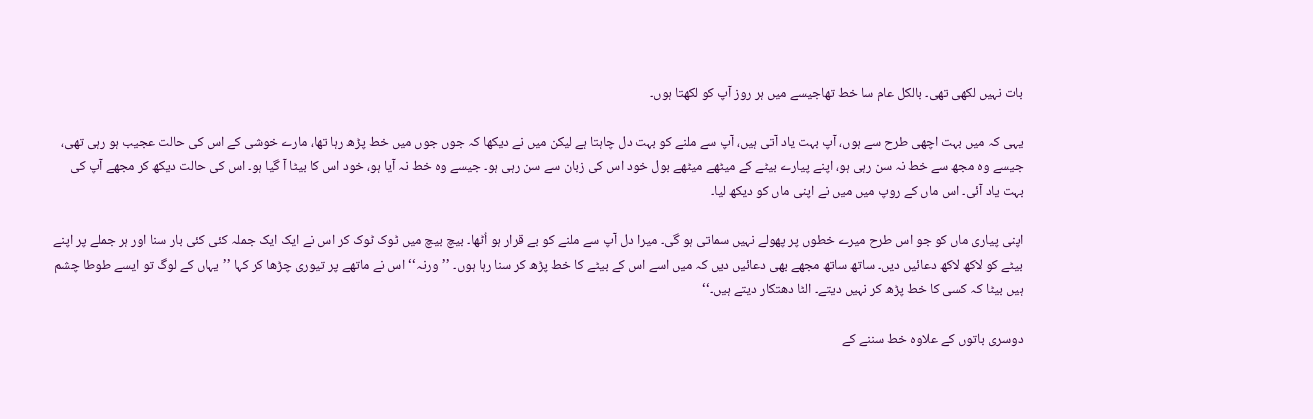بات نہیں لکھی تھی۔ بالکل عام سا خط تھاجیسے میں ہر روز آپ کو لکھتا ہوں۔

یہی کہ میں بہت اچھی طرح سے ہوں، آپ بہت یاد آتی ہیں، آپ سے ملنے کو بہت دل چاہتا ہے لیکن میں نے دیکھا کہ جوں جوں میں خط پڑھ رہا تھا، مارے خوشی کے اس کی حالت عجیب ہو رہی تھی، جیسے وہ مجھ سے خط نہ سن رہی ہو، اپنے پیارے بیٹے کے میٹھے میٹھے بول خود اس کی زبان سے سن رہی ہو۔ جیسے وہ خط نہ آیا ہو، خود اس کا بیٹا آ گیا ہو۔ اس کی حالت دیکھ کر مجھے آپ کی بہت یاد آئی۔ اس ماں کے روپ میں میں نے اپنی ماں کو دیکھ لیا۔

اپنی پیاری ماں کو جو اس طرح میرے خطوں پر پھولے نہیں سماتی ہو گی۔ میرا دل آپ سے ملنے کو بے قرار ہو اُٹھا۔ بیچ بیچ میں ٹوک ٹوک کر اس نے ایک ایک جملہ کئی کئی بار سنا اور ہر جملے پر اپنے بیٹے کو لاکھ لاکھ دعائیں دیں۔ ساتھ ساتھ مجھے بھی دعائیں دیں کہ میں اسے اس کے بیٹے کا خط پڑھ کر سنا رہا ہوں۔ ’’ورنہ‘‘ اس نے ماتھے پر تیوری چڑھا کر کہا ’’یہاں کے لوگ تو ایسے طوطا چشم ہیں بیٹا کہ کسی کا خط پڑھ کر نہیں دیتے۔ الٹا دھتکار دیتے ہیں۔‘‘

دوسری باتوں کے علاوہ خط سننے کے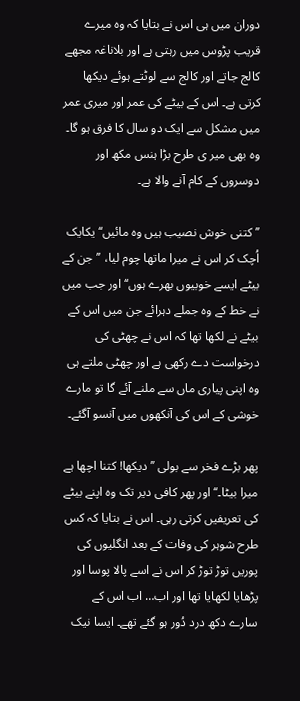دوران میں ہی اس نے بتایا کہ وہ میرے قریب پڑوس میں رہتی ہے اور بلاناغہ مجھے کالج جاتے اور کالج سے لوٹتے ہوئے دیکھا کرتی ہے۔ اس کے بیٹے کی عمر اور میری عمر میں مشکل سے ایک دو سال کا فرق ہو گا۔ وہ بھی میر ی طرح بڑا ہنس مکھ اور دوسروں کے کام آنے والا ہے۔

’’کتنی خوش نصیب ہیں وہ مائیں‘‘ یکایک اُچک کر اس نے میرا ماتھا چوم لیا، ’’جن کے بیٹے ایسے خوبیوں بھرے ہوں‘‘ اور جب میں نے خط کے وہ جملے دہرائے جن میں اس کے بیٹے نے لکھا تھا کہ اس نے چھٹی کی درخواست دے رکھی ہے اور چھٹی ملتے ہی وہ اپنی پیاری ماں سے ملنے آئے گا تو مارے خوشی کے اس کی آنکھوں میں آنسو آگئے۔

پھر بڑے فخر سے بولی ’’دیکھا! کتنا اچھا ہے میرا بیٹا۔‘‘ اور پھر کافی دیر تک وہ اپنے بیٹے کی تعریفیں کرتی رہی۔ اس نے بتایا کہ کس طرح شوہر کی وفات کے بعد انگلیوں کی پوریں توڑ توڑ کر اس نے اسے پالا پوسا اور پڑھایا لکھایا تھا اور اب… اب اس کے سارے دکھ درد دُور ہو گئے تھے۔ ایسا نیک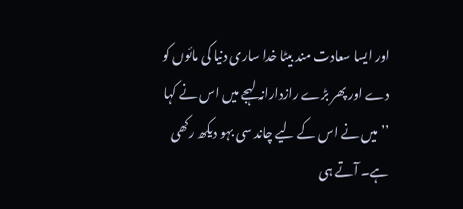اور ایسا سعادت مند بیٹا خدا ساری دنیا کی مائوں کو دے اور پھر بڑے رازدارانہ لہجے میں اس نے کہا ’’میں نے اس کے لیے چاند سی بہو دیکھ رکھی ہے۔ آتے ہی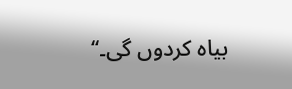بیاہ کردوں گی۔‘‘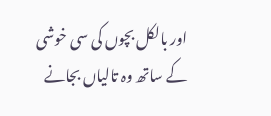اور بالکل بچوں کی سی خوشی کے ساتھ وہ تالیاں بجانے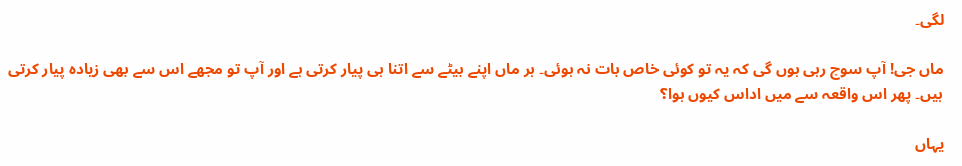لگی۔

ماں جی! آپ سوچ رہی ہوں گی کہ یہ تو کوئی خاص بات نہ ہوئی۔ ہر ماں اپنے بیٹے سے اتنا ہی پیار کرتی ہے اور آپ تو مجھے اس سے بھی زیادہ پیار کرتی ہیں۔ پھر اس واقعہ سے میں اداس کیوں ہوا؟

یہاں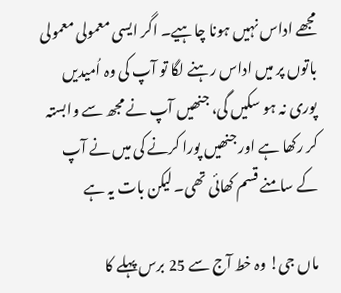مجھے اداس نہیں ہونا چاہیے۔ اگر ایسی معمولی معمولی باتوں پر میں اداس رہنے لگا تو آپ کی وہ اُمیدیں پوری نہ ہو سکیں گی، جنھیں آپ نے مجھ سے وابستہ کر رکھا ہے اور جنھیں پورا کرنے کی میں نے آپ کے سامنے قسم کھائی تھی۔ لیکن بات یہ ہے

ماں جی! وہ خط آج سے 25 برس پہلے کا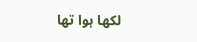لکھا ہوا تھا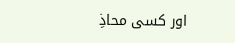اور کسی محاذِ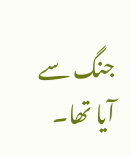جنگ سے آیا تھا۔